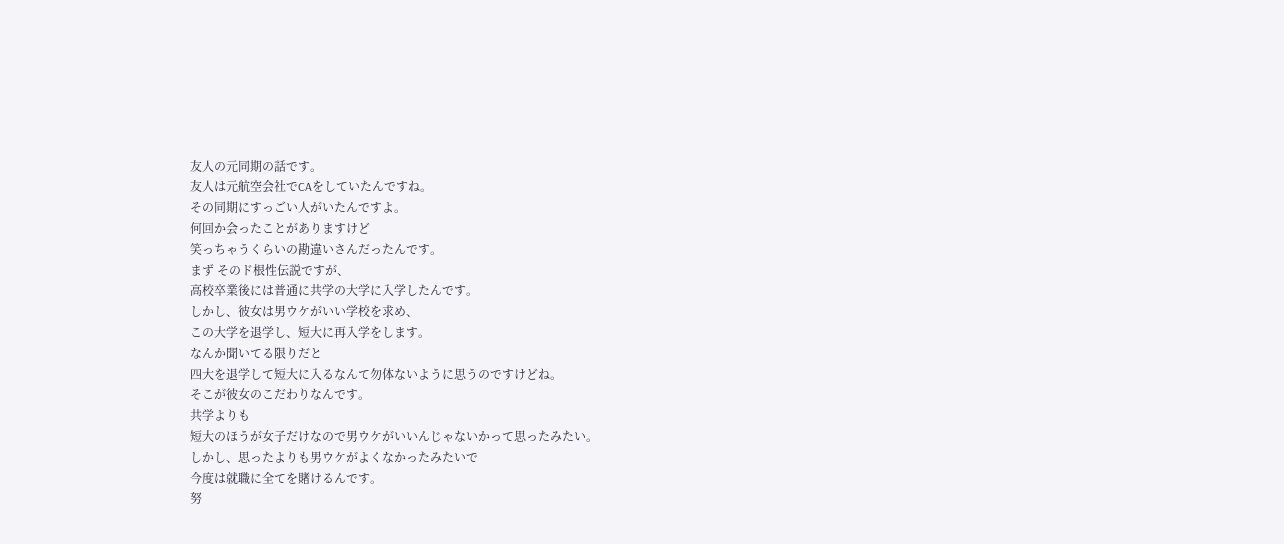友人の元同期の話です。
友人は元航空会社でCAをしていたんですね。
その同期にすっごい人がいたんですよ。
何回か会ったことがありますけど
笑っちゃうくらいの勘違いさんだったんです。
まず そのド根性伝説ですが、
高校卒業後には普通に共学の大学に入学したんです。
しかし、彼女は男ウケがいい学校を求め、
この大学を退学し、短大に再入学をします。
なんか聞いてる限りだと
四大を退学して短大に入るなんて勿体ないように思うのですけどね。
そこが彼女のこだわりなんです。
共学よりも
短大のほうが女子だけなので男ウケがいいんじゃないかって思ったみたい。
しかし、思ったよりも男ウケがよくなかったみたいで
今度は就職に全てを賭けるんです。
努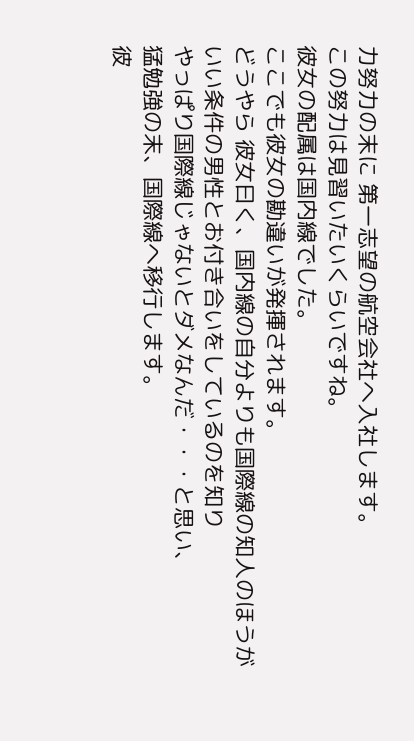力努力の末に 第一志望の航空会社へ入社します。
この努力は見習いたいくらいですね。
彼女の配属は国内線でした。
ここでも彼女の勘違いが発揮されます。
どうやら 彼女曰く、国内線の自分よりも国際線の知人のほうが
いい条件の男性とお付き合いをしているのを知り
やっぱり国際線じゃないとダメなんだ・・・と思い、
猛勉強の末、国際線へ移行します。
彼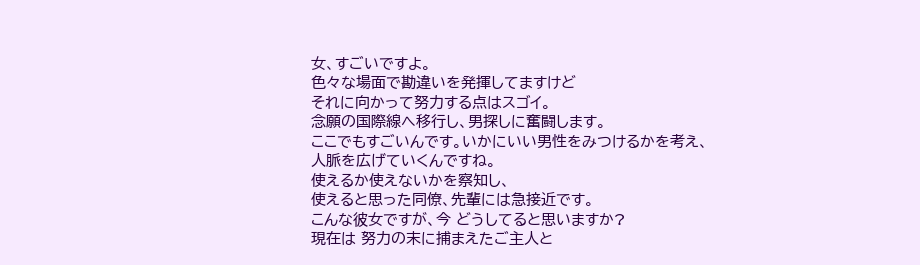女、すごいですよ。
色々な場面で勘違いを発揮してますけど
それに向かって努力する点はスゴイ。
念願の国際線へ移行し、男探しに奮闘します。
ここでもすごいんです。いかにいい男性をみつけるかを考え、
人脈を広げていくんですね。
使えるか使えないかを察知し、
使えると思った同僚、先輩には急接近です。
こんな彼女ですが、今 どうしてると思いますか?
現在は 努力の末に捕まえたご主人と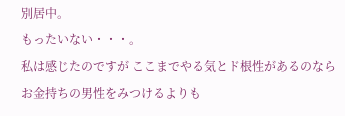別居中。
もったいない・・・。
私は感じたのですが ここまでやる気とド根性があるのなら
お金持ちの男性をみつけるよりも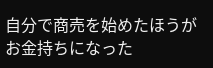自分で商売を始めたほうが お金持ちになった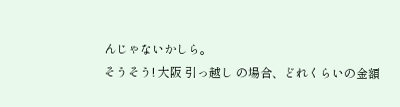んじゃないかしら。
そうそう! 大阪 引っ越し の場合、どれくらいの金額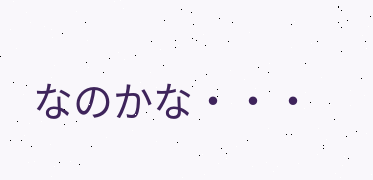なのかな・・・